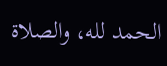الحمد لله، والصلاة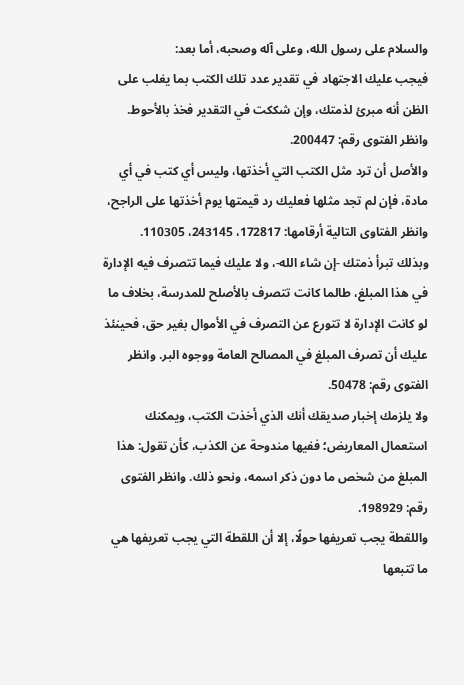والسلام على رسول الله، وعلى آله وصحبه، أما بعد:
فيجب عليك الاجتهاد في تقدير عدد تلك الكتب بما يغلب على الظن أنه مبرئ لذمتك، وإن شككت في التقدير فخذ بالأحوط. وانظر الفتوى رقم: 200447.
والأصل أن ترد مثل الكتب التي أخذتها، وليس أي كتب في أي مادة، فإن لم تجد مثلها فعليك رد قيمتها يوم أخذتها على الراجح، وانظر الفتاوى التالية أرقامها: 172817، 243145، 110305.
وبذلك تبرأ ذمتك -إن شاء الله-، ولا عليك فيما تتصرف فيه الإدارة في هذا المبلغ، طالما كانت تتصرف بالأصلح للمدرسة، بخلاف ما لو كانت الإدارة لا تتورع عن التصرف في الأموال بغير حق، فحينئذ عليك أن تصرف المبلغ في المصالح العامة ووجوه البر. وانظر الفتوى رقم: 50478.
ولا يلزمك إخبار صديقك أنك الذي أخذت الكتب، ويمكنك استعمال المعاريض؛ ففيها مندوحة عن الكذب، كأن تقول: هذا المبلغ من شخص ما دون ذكر اسمه، ونحو ذلك. وانظر الفتوى رقم: 198929.
واللقطة يجب تعريفها حولًا، إلا أن اللقطة التي يجب تعريفها هي ما تتبعها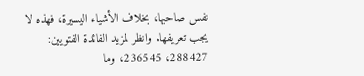نفس صاحبها، بخلاف الأشياء اليسيرة، فهذه لا يجب تعريفها. وانظر لمزيد الفائدة الفتويين: 288427، 236545، وما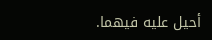أحيل عليه فيهما.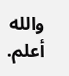والله أعلم.